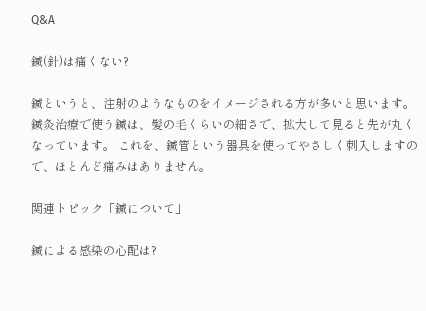Q&A

鍼(針)は痛くない?

鍼というと、注射のようなものをイメージされる方が多いと思います。 鍼灸治療で使う鍼は、髪の毛くらいの細さで、拡大して見ると先が丸くなっています。 これを、鍼管という器具を使ってやさしく刺入しますので、ほとんど痛みはありません。

関連トピック「鍼について」

鍼による感染の心配は?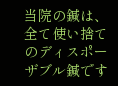当院の鍼は、全て使い捨てのディスポーザブル鍼です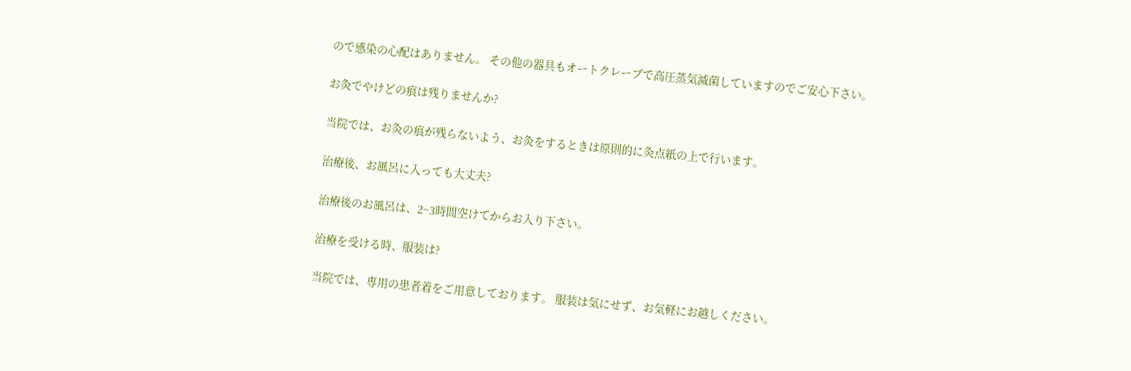ので感染の心配はありません。 その他の器具もオートクレーブで高圧蒸気滅菌していますのでご安心下さい。

お灸でやけどの痕は残りませんか?

当院では、お灸の痕が残らないよう、お灸をするときは原則的に灸点紙の上で行います。

治療後、お風呂に入っても大丈夫?

治療後のお風呂は、2~3時間空けてからお入り下さい。

治療を受ける時、服装は?

当院では、専用の患者着をご用意しております。 服装は気にせず、お気軽にお越しください。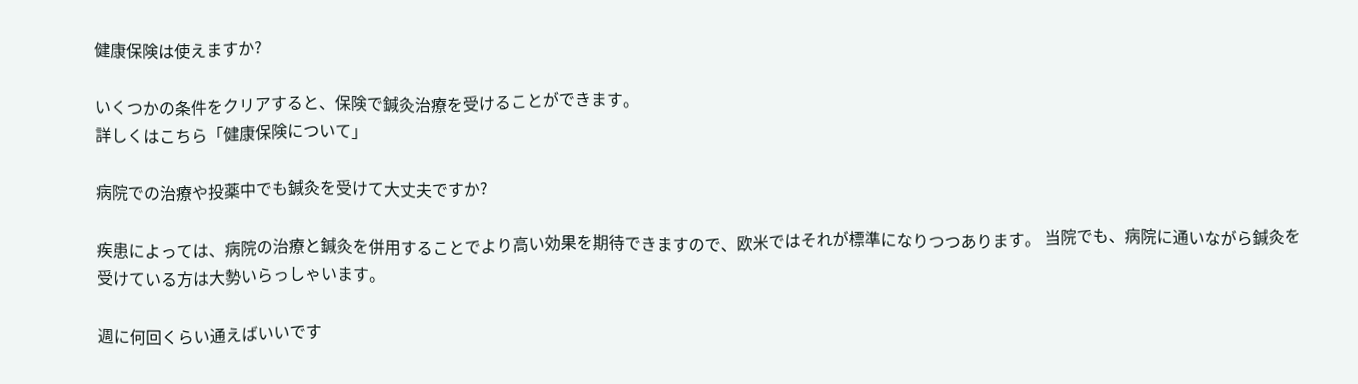健康保険は使えますか?

いくつかの条件をクリアすると、保険で鍼灸治療を受けることができます。
詳しくはこちら「健康保険について」

病院での治療や投薬中でも鍼灸を受けて大丈夫ですか?

疾患によっては、病院の治療と鍼灸を併用することでより高い効果を期待できますので、欧米ではそれが標準になりつつあります。 当院でも、病院に通いながら鍼灸を受けている方は大勢いらっしゃいます。

週に何回くらい通えばいいです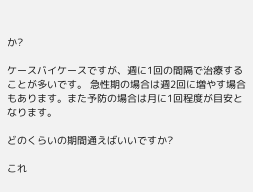か?

ケースバイケースですが、週に1回の間隔で治療することが多いです。 急性期の場合は週2回に増やす場合もあります。また予防の場合は月に1回程度が目安となります。

どのくらいの期間通えばいいですか?

これ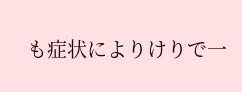も症状によりけりで一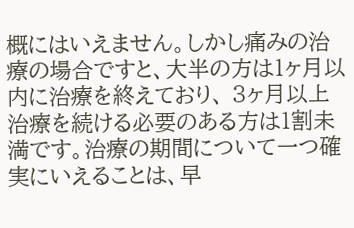概にはいえません。しかし痛みの治療の場合ですと、大半の方は1ヶ月以内に治療を終えており、 3ヶ月以上治療を続ける必要のある方は1割未満です。治療の期間について一つ確実にいえることは、早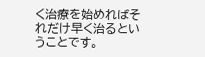く治療を始めればそれだけ早く治るということです。